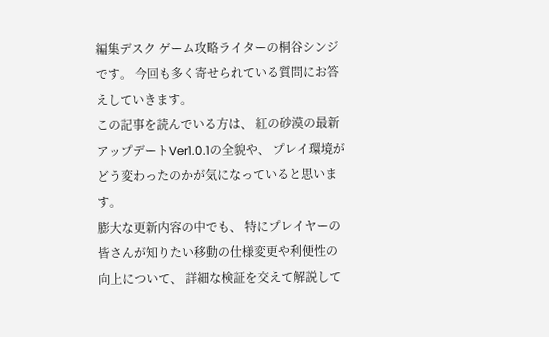編集デスク ゲーム攻略ライターの桐谷シンジです。 今回も多く寄せられている質問にお答えしていきます。
この記事を読んでいる方は、 紅の砂漠の最新アップデートVer1.0.1の全貌や、 プレイ環境がどう変わったのかが気になっていると思います。
膨大な更新内容の中でも、 特にプレイヤーの皆さんが知りたい移動の仕様変更や利便性の向上について、 詳細な検証を交えて解説して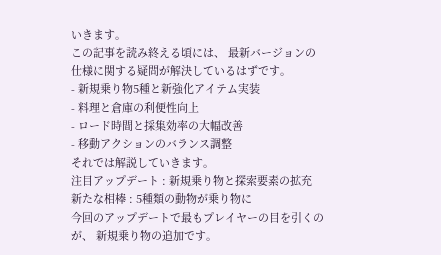いきます。
この記事を読み終える頃には、 最新バージョンの仕様に関する疑問が解決しているはずです。
- 新規乗り物5種と新強化アイテム実装
- 料理と倉庫の利便性向上
- ロード時間と採集効率の大幅改善
- 移動アクションのバランス調整
それでは解説していきます。
注目アップデート : 新規乗り物と探索要素の拡充
新たな相棒 : 5種類の動物が乗り物に
今回のアップデートで最もプレイヤーの目を引くのが、 新規乗り物の追加です。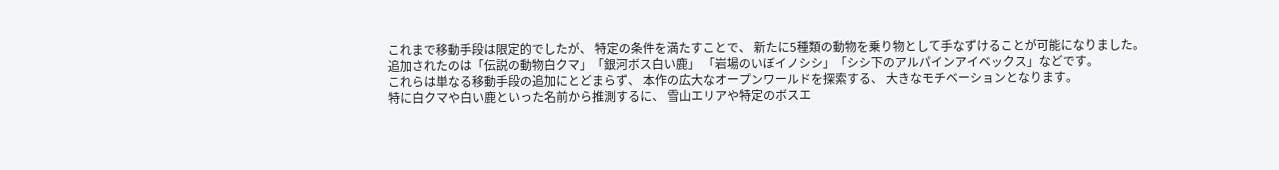これまで移動手段は限定的でしたが、 特定の条件を満たすことで、 新たに5種類の動物を乗り物として手なずけることが可能になりました。
追加されたのは「伝説の動物白クマ」「銀河ボス白い鹿」 「岩場のいぼイノシシ」「シシ下のアルパインアイベックス」などです。
これらは単なる移動手段の追加にとどまらず、 本作の広大なオープンワールドを探索する、 大きなモチベーションとなります。
特に白クマや白い鹿といった名前から推測するに、 雪山エリアや特定のボスエ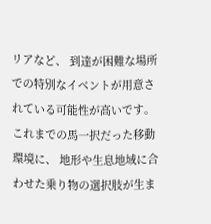リアなど、 到達が困難な場所での特別なイベントが用意されている可能性が高いです。
これまでの馬一択だった移動環境に、 地形や生息地域に合わせた乗り物の選択肢が生ま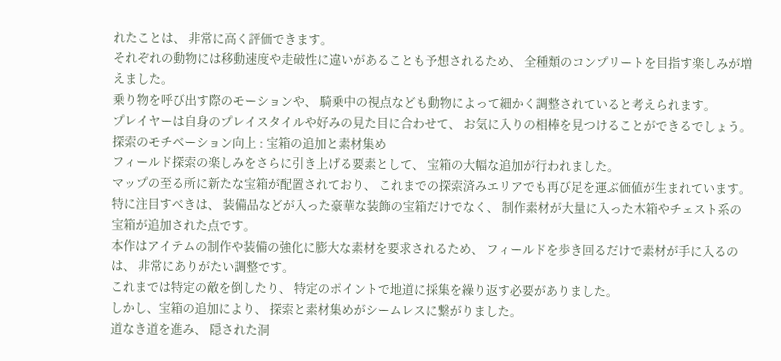れたことは、 非常に高く評価できます。
それぞれの動物には移動速度や走破性に違いがあることも予想されるため、 全種類のコンプリートを目指す楽しみが増えました。
乗り物を呼び出す際のモーションや、 騎乗中の視点なども動物によって細かく調整されていると考えられます。
プレイヤーは自身のプレイスタイルや好みの見た目に合わせて、 お気に入りの相棒を見つけることができるでしょう。
探索のモチベーション向上 : 宝箱の追加と素材集め
フィールド探索の楽しみをさらに引き上げる要素として、 宝箱の大幅な追加が行われました。
マップの至る所に新たな宝箱が配置されており、 これまでの探索済みエリアでも再び足を運ぶ価値が生まれています。
特に注目すべきは、 装備品などが入った豪華な装飾の宝箱だけでなく、 制作素材が大量に入った木箱やチェスト系の宝箱が追加された点です。
本作はアイテムの制作や装備の強化に膨大な素材を要求されるため、 フィールドを歩き回るだけで素材が手に入るのは、 非常にありがたい調整です。
これまでは特定の敵を倒したり、 特定のポイントで地道に採集を繰り返す必要がありました。
しかし、宝箱の追加により、 探索と素材集めがシームレスに繋がりました。
道なき道を進み、 隠された洞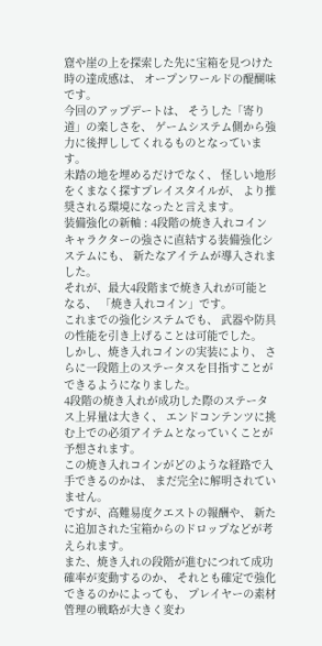窟や崖の上を探索した先に宝箱を見つけた時の達成感は、 オープンワールドの醍醐味です。
今回のアップデートは、 そうした「寄り道」の楽しさを、 ゲームシステム側から強力に後押ししてくれるものとなっています。
未踏の地を埋めるだけでなく、 怪しい地形をくまなく探すプレイスタイルが、 より推奨される環境になったと言えます。
装備強化の新軸 : 4段階の焼き入れコイン
キャラクターの強さに直結する装備強化システムにも、 新たなアイテムが導入されました。
それが、最大4段階まで焼き入れが可能となる、 「焼き入れコイン」です。
これまでの強化システムでも、 武器や防具の性能を引き上げることは可能でした。
しかし、焼き入れコインの実装により、 さらに一段階上のステータスを目指すことができるようになりました。
4段階の焼き入れが成功した際のステータス上昇量は大きく、 エンドコンテンツに挑む上での必須アイテムとなっていくことが予想されます。
この焼き入れコインがどのような経路で入手できるのかは、 まだ完全に解明されていません。
ですが、高難易度クエストの報酬や、 新たに追加された宝箱からのドロップなどが考えられます。
また、焼き入れの段階が進むにつれて成功確率が変動するのか、 それとも確定で強化できるのかによっても、 プレイヤーの素材管理の戦略が大きく変わ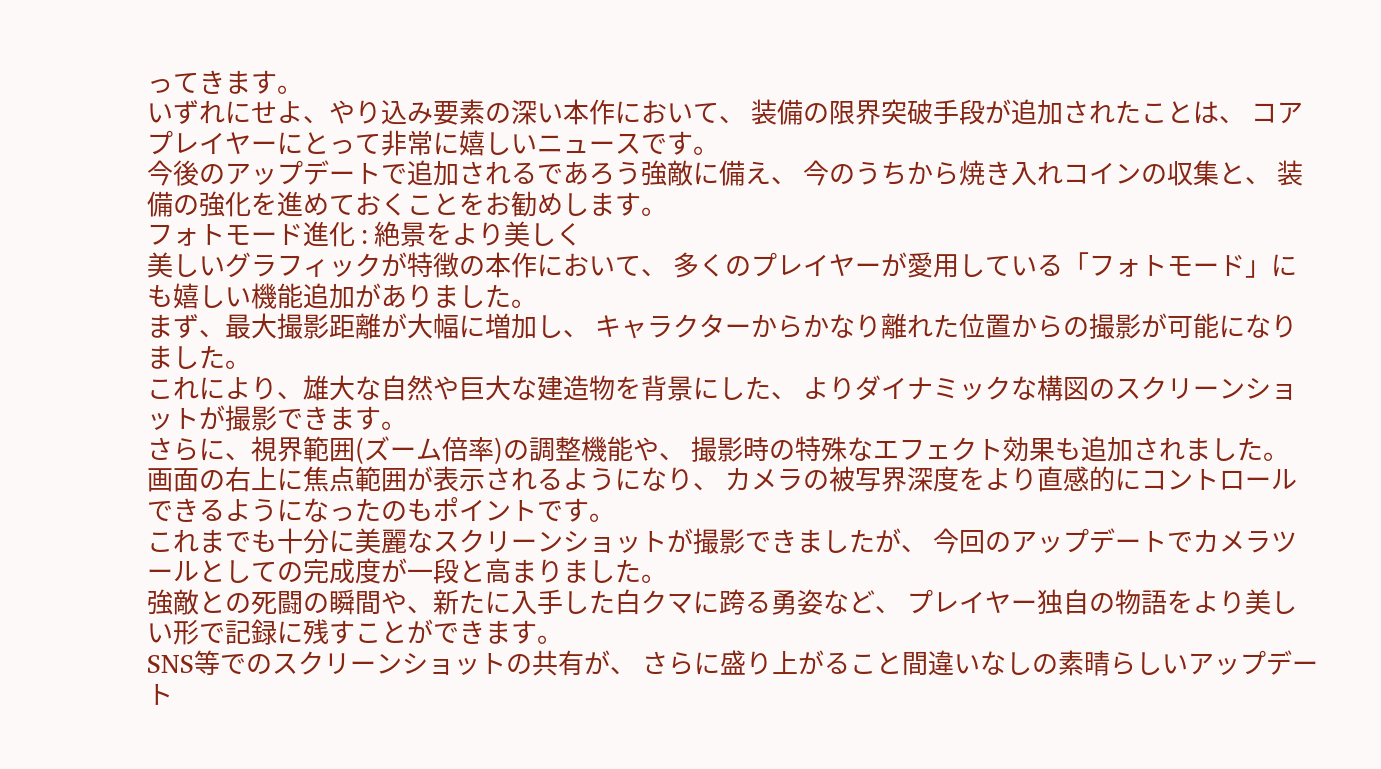ってきます。
いずれにせよ、やり込み要素の深い本作において、 装備の限界突破手段が追加されたことは、 コアプレイヤーにとって非常に嬉しいニュースです。
今後のアップデートで追加されるであろう強敵に備え、 今のうちから焼き入れコインの収集と、 装備の強化を進めておくことをお勧めします。
フォトモード進化 : 絶景をより美しく
美しいグラフィックが特徴の本作において、 多くのプレイヤーが愛用している「フォトモード」にも嬉しい機能追加がありました。
まず、最大撮影距離が大幅に増加し、 キャラクターからかなり離れた位置からの撮影が可能になりました。
これにより、雄大な自然や巨大な建造物を背景にした、 よりダイナミックな構図のスクリーンショットが撮影できます。
さらに、視界範囲(ズーム倍率)の調整機能や、 撮影時の特殊なエフェクト効果も追加されました。
画面の右上に焦点範囲が表示されるようになり、 カメラの被写界深度をより直感的にコントロールできるようになったのもポイントです。
これまでも十分に美麗なスクリーンショットが撮影できましたが、 今回のアップデートでカメラツールとしての完成度が一段と高まりました。
強敵との死闘の瞬間や、新たに入手した白クマに跨る勇姿など、 プレイヤー独自の物語をより美しい形で記録に残すことができます。
SNS等でのスクリーンショットの共有が、 さらに盛り上がること間違いなしの素晴らしいアップデート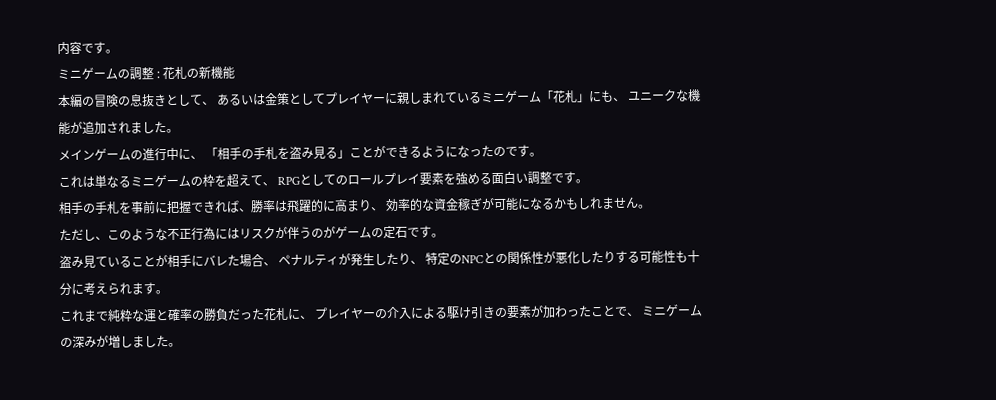内容です。
ミニゲームの調整 : 花札の新機能
本編の冒険の息抜きとして、 あるいは金策としてプレイヤーに親しまれているミニゲーム「花札」にも、 ユニークな機能が追加されました。
メインゲームの進行中に、 「相手の手札を盗み見る」ことができるようになったのです。
これは単なるミニゲームの枠を超えて、 RPGとしてのロールプレイ要素を強める面白い調整です。
相手の手札を事前に把握できれば、勝率は飛躍的に高まり、 効率的な資金稼ぎが可能になるかもしれません。
ただし、このような不正行為にはリスクが伴うのがゲームの定石です。
盗み見ていることが相手にバレた場合、 ペナルティが発生したり、 特定のNPCとの関係性が悪化したりする可能性も十分に考えられます。
これまで純粋な運と確率の勝負だった花札に、 プレイヤーの介入による駆け引きの要素が加わったことで、 ミニゲームの深みが増しました。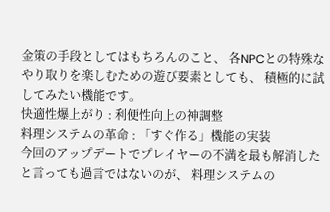金策の手段としてはもちろんのこと、 各NPCとの特殊なやり取りを楽しむための遊び要素としても、 積極的に試してみたい機能です。
快適性爆上がり : 利便性向上の神調整
料理システムの革命 : 「すぐ作る」機能の実装
今回のアップデートでプレイヤーの不満を最も解消したと言っても過言ではないのが、 料理システムの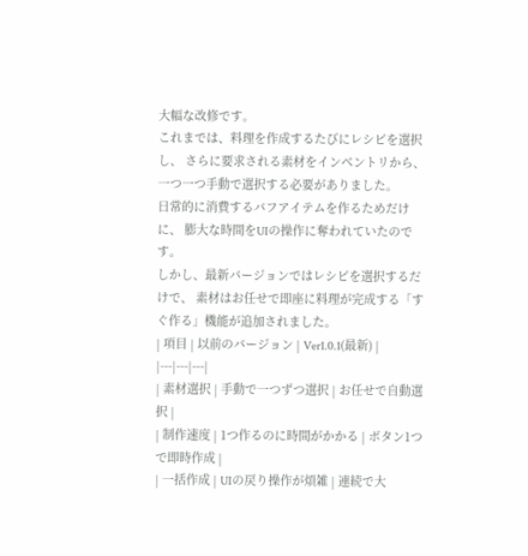大幅な改修です。
これまでは、料理を作成するたびにレシピを選択し、 さらに要求される素材をインベントリから、 一つ一つ手動で選択する必要がありました。
日常的に消費するバフアイテムを作るためだけに、 膨大な時間をUIの操作に奪われていたのです。
しかし、最新バージョンではレシピを選択するだけで、 素材はお任せで即座に料理が完成する「すぐ作る」機能が追加されました。
| 項目 | 以前のバージョン | Ver1.0.1(最新) |
|---|---|---|
| 素材選択 | 手動で一つずつ選択 | お任せで自動選択 |
| 制作速度 | 1つ作るのに時間がかかる | ボタン1つで即時作成 |
| 一括作成 | UIの戻り操作が煩雑 | 連続で大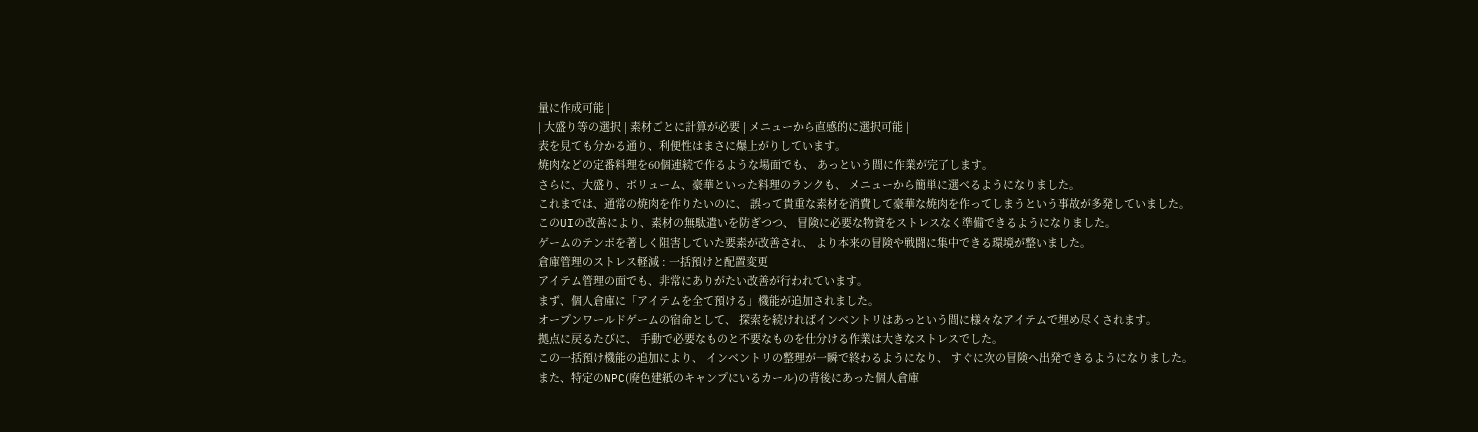量に作成可能 |
| 大盛り等の選択 | 素材ごとに計算が必要 | メニューから直感的に選択可能 |
表を見ても分かる通り、利便性はまさに爆上がりしています。
焼肉などの定番料理を60個連続で作るような場面でも、 あっという間に作業が完了します。
さらに、大盛り、ボリューム、豪華といった料理のランクも、 メニューから簡単に選べるようになりました。
これまでは、通常の焼肉を作りたいのに、 誤って貴重な素材を消費して豪華な焼肉を作ってしまうという事故が多発していました。
このUIの改善により、素材の無駄遣いを防ぎつつ、 冒険に必要な物資をストレスなく準備できるようになりました。
ゲームのテンポを著しく阻害していた要素が改善され、 より本来の冒険や戦闘に集中できる環境が整いました。
倉庫管理のストレス軽減 : 一括預けと配置変更
アイテム管理の面でも、非常にありがたい改善が行われています。
まず、個人倉庫に「アイテムを全て預ける」機能が追加されました。
オープンワールドゲームの宿命として、 探索を続ければインベントリはあっという間に様々なアイテムで埋め尽くされます。
拠点に戻るたびに、 手動で必要なものと不要なものを仕分ける作業は大きなストレスでした。
この一括預け機能の追加により、 インベントリの整理が一瞬で終わるようになり、 すぐに次の冒険へ出発できるようになりました。
また、特定のNPC(廃色建紙のキャンプにいるカール)の背後にあった個人倉庫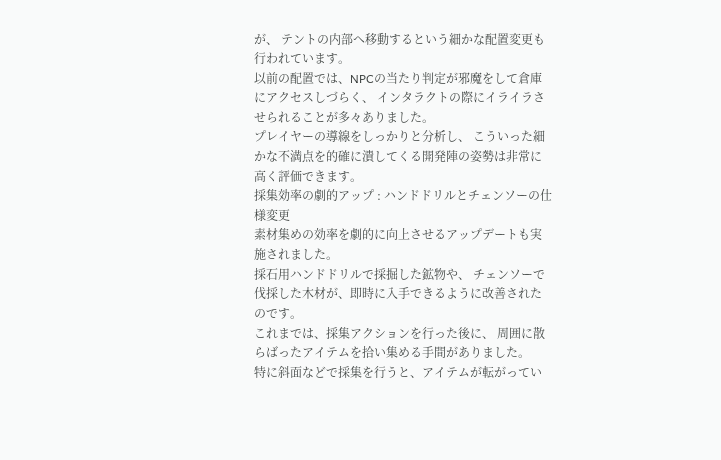が、 テントの内部へ移動するという細かな配置変更も行われています。
以前の配置では、NPCの当たり判定が邪魔をして倉庫にアクセスしづらく、 インタラクトの際にイライラさせられることが多々ありました。
プレイヤーの導線をしっかりと分析し、 こういった細かな不満点を的確に潰してくる開発陣の姿勢は非常に高く評価できます。
採集効率の劇的アップ : ハンドドリルとチェンソーの仕様変更
素材集めの効率を劇的に向上させるアップデートも実施されました。
採石用ハンドドリルで採掘した鉱物や、 チェンソーで伐採した木材が、即時に入手できるように改善されたのです。
これまでは、採集アクションを行った後に、 周囲に散らばったアイテムを拾い集める手間がありました。
特に斜面などで採集を行うと、アイテムが転がってい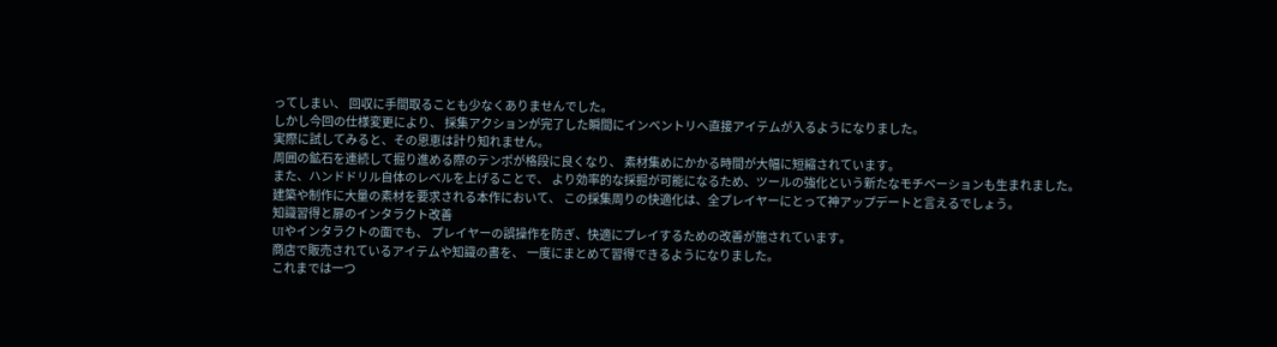ってしまい、 回収に手間取ることも少なくありませんでした。
しかし今回の仕様変更により、 採集アクションが完了した瞬間にインベントリへ直接アイテムが入るようになりました。
実際に試してみると、その恩恵は計り知れません。
周囲の鉱石を連続して掘り進める際のテンポが格段に良くなり、 素材集めにかかる時間が大幅に短縮されています。
また、ハンドドリル自体のレベルを上げることで、 より効率的な採掘が可能になるため、ツールの強化という新たなモチベーションも生まれました。
建築や制作に大量の素材を要求される本作において、 この採集周りの快適化は、全プレイヤーにとって神アップデートと言えるでしょう。
知識習得と扉のインタラクト改善
UIやインタラクトの面でも、 プレイヤーの誤操作を防ぎ、快適にプレイするための改善が施されています。
商店で販売されているアイテムや知識の書を、 一度にまとめて習得できるようになりました。
これまでは一つ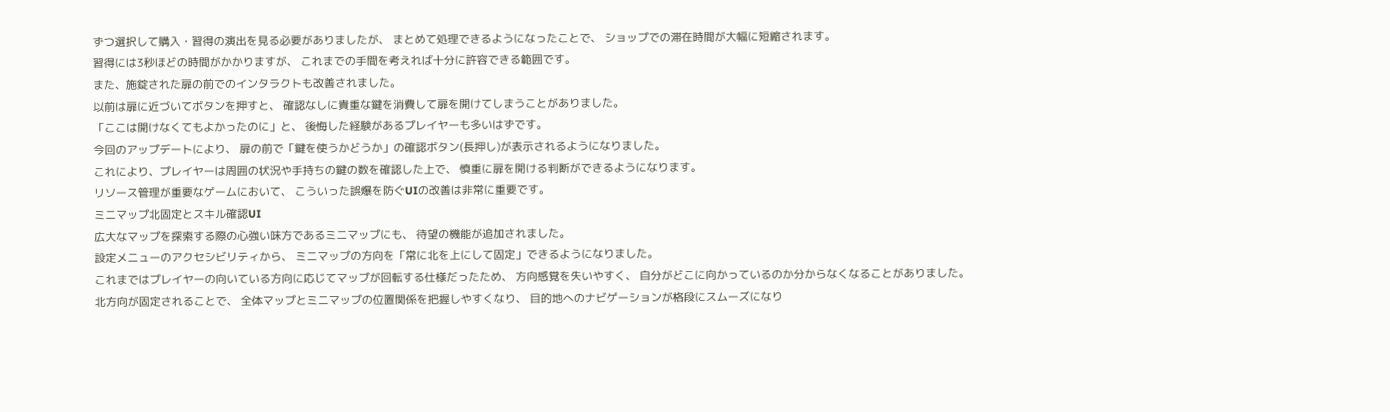ずつ選択して購入・習得の演出を見る必要がありましたが、 まとめて処理できるようになったことで、 ショップでの滞在時間が大幅に短縮されます。
習得には3秒ほどの時間がかかりますが、 これまでの手間を考えれば十分に許容できる範囲です。
また、施錠された扉の前でのインタラクトも改善されました。
以前は扉に近づいてボタンを押すと、 確認なしに貴重な鍵を消費して扉を開けてしまうことがありました。
「ここは開けなくてもよかったのに」と、 後悔した経験があるプレイヤーも多いはずです。
今回のアップデートにより、 扉の前で「鍵を使うかどうか」の確認ボタン(長押し)が表示されるようになりました。
これにより、プレイヤーは周囲の状況や手持ちの鍵の数を確認した上で、 慎重に扉を開ける判断ができるようになります。
リソース管理が重要なゲームにおいて、 こういった誤爆を防ぐUIの改善は非常に重要です。
ミニマップ北固定とスキル確認UI
広大なマップを探索する際の心強い味方であるミニマップにも、 待望の機能が追加されました。
設定メニューのアクセシビリティから、 ミニマップの方向を「常に北を上にして固定」できるようになりました。
これまではプレイヤーの向いている方向に応じてマップが回転する仕様だったため、 方向感覚を失いやすく、 自分がどこに向かっているのか分からなくなることがありました。
北方向が固定されることで、 全体マップとミニマップの位置関係を把握しやすくなり、 目的地へのナビゲーションが格段にスムーズになり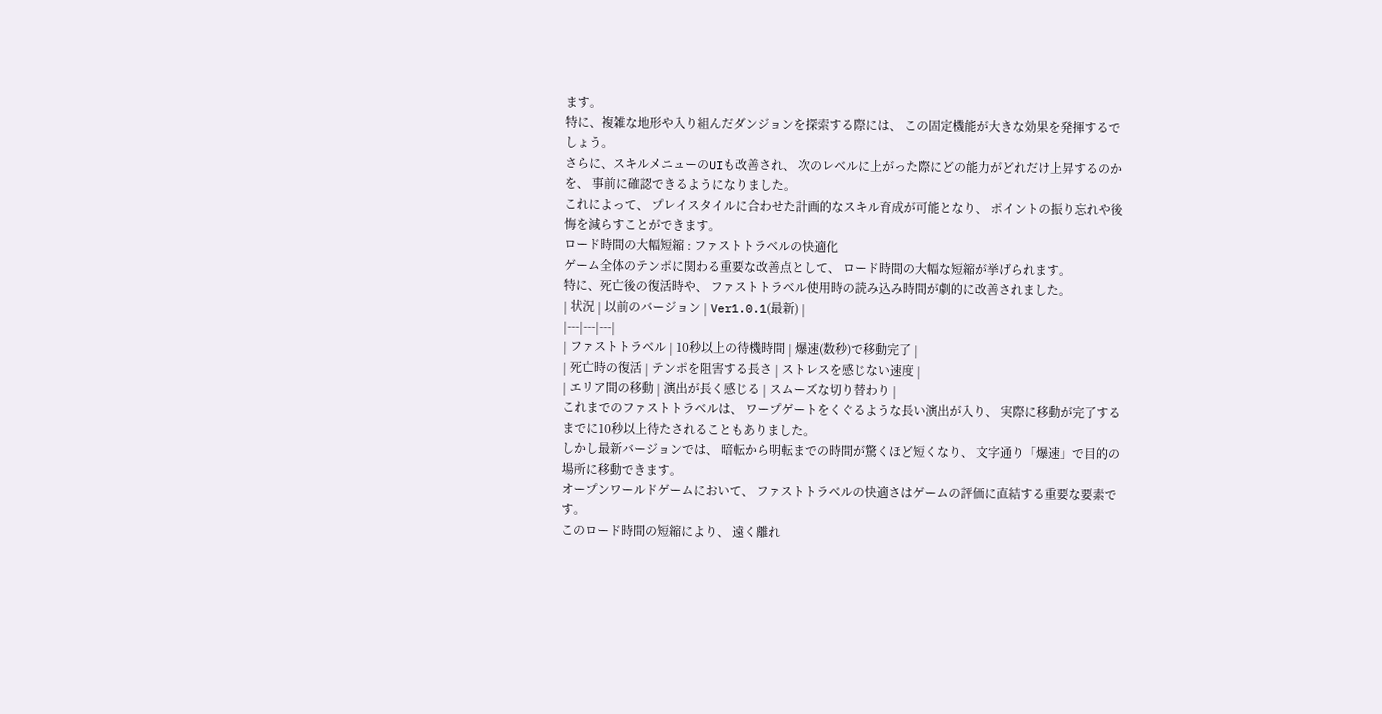ます。
特に、複雑な地形や入り組んだダンジョンを探索する際には、 この固定機能が大きな効果を発揮するでしょう。
さらに、スキルメニューのUIも改善され、 次のレベルに上がった際にどの能力がどれだけ上昇するのかを、 事前に確認できるようになりました。
これによって、 プレイスタイルに合わせた計画的なスキル育成が可能となり、 ポイントの振り忘れや後悔を減らすことができます。
ロード時間の大幅短縮 : ファストトラベルの快適化
ゲーム全体のテンポに関わる重要な改善点として、 ロード時間の大幅な短縮が挙げられます。
特に、死亡後の復活時や、 ファストトラベル使用時の読み込み時間が劇的に改善されました。
| 状況 | 以前のバージョン | Ver1.0.1(最新) |
|---|---|---|
| ファストトラベル | 10秒以上の待機時間 | 爆速(数秒)で移動完了 |
| 死亡時の復活 | テンポを阻害する長さ | ストレスを感じない速度 |
| エリア間の移動 | 演出が長く感じる | スムーズな切り替わり |
これまでのファストトラベルは、 ワープゲートをくぐるような長い演出が入り、 実際に移動が完了するまでに10秒以上待たされることもありました。
しかし最新バージョンでは、 暗転から明転までの時間が驚くほど短くなり、 文字通り「爆速」で目的の場所に移動できます。
オープンワールドゲームにおいて、 ファストトラベルの快適さはゲームの評価に直結する重要な要素です。
このロード時間の短縮により、 遠く離れ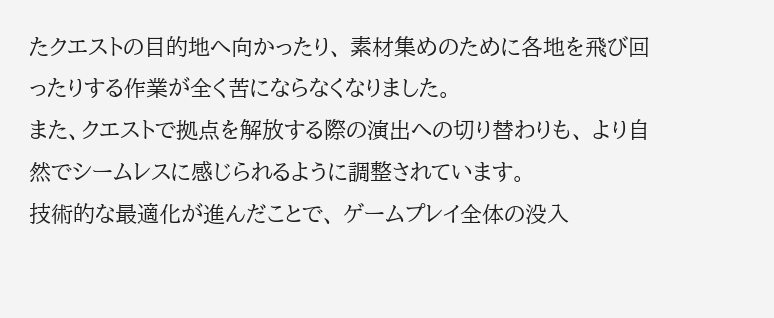たクエストの目的地へ向かったり、 素材集めのために各地を飛び回ったりする作業が全く苦にならなくなりました。
また、クエストで拠点を解放する際の演出への切り替わりも、 より自然でシームレスに感じられるように調整されています。
技術的な最適化が進んだことで、 ゲームプレイ全体の没入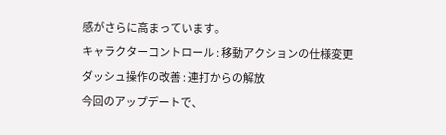感がさらに高まっています。
キャラクターコントロール : 移動アクションの仕様変更
ダッシュ操作の改善 : 連打からの解放
今回のアップデートで、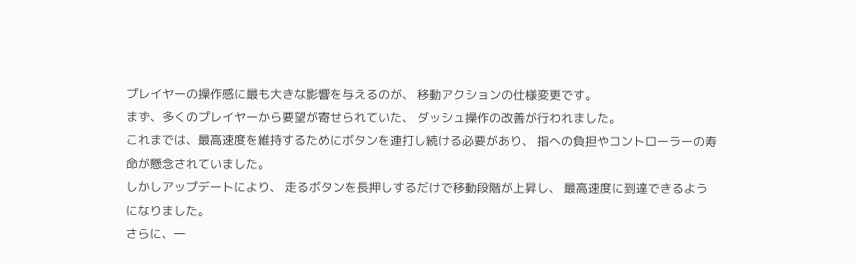プレイヤーの操作感に最も大きな影響を与えるのが、 移動アクションの仕様変更です。
まず、多くのプレイヤーから要望が寄せられていた、 ダッシュ操作の改善が行われました。
これまでは、最高速度を維持するためにボタンを連打し続ける必要があり、 指への負担やコントローラーの寿命が懸念されていました。
しかしアップデートにより、 走るボタンを長押しするだけで移動段階が上昇し、 最高速度に到達できるようになりました。
さらに、一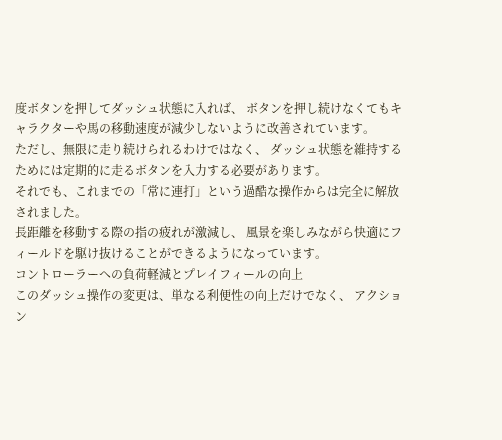度ボタンを押してダッシュ状態に入れば、 ボタンを押し続けなくてもキャラクターや馬の移動速度が減少しないように改善されています。
ただし、無限に走り続けられるわけではなく、 ダッシュ状態を維持するためには定期的に走るボタンを入力する必要があります。
それでも、これまでの「常に連打」という過酷な操作からは完全に解放されました。
長距離を移動する際の指の疲れが激減し、 風景を楽しみながら快適にフィールドを駆け抜けることができるようになっています。
コントローラーへの負荷軽減とプレイフィールの向上
このダッシュ操作の変更は、単なる利便性の向上だけでなく、 アクション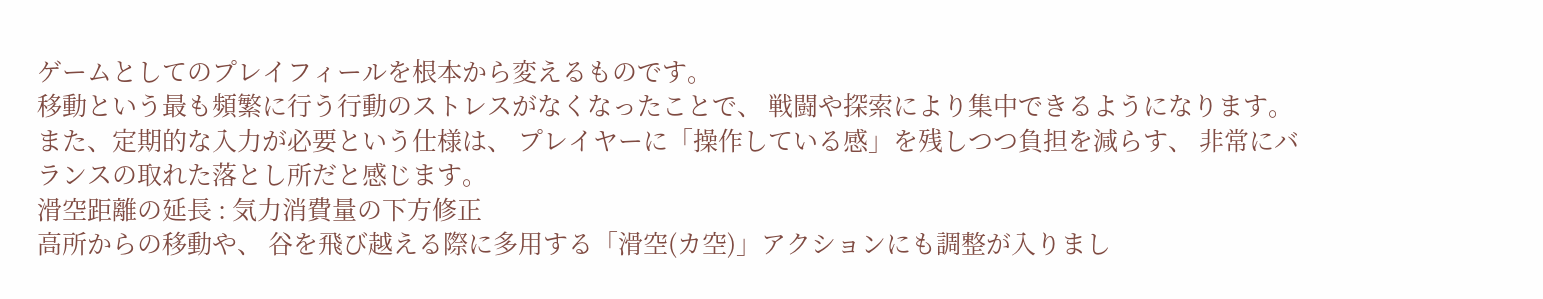ゲームとしてのプレイフィールを根本から変えるものです。
移動という最も頻繁に行う行動のストレスがなくなったことで、 戦闘や探索により集中できるようになります。
また、定期的な入力が必要という仕様は、 プレイヤーに「操作している感」を残しつつ負担を減らす、 非常にバランスの取れた落とし所だと感じます。
滑空距離の延長 : 気力消費量の下方修正
高所からの移動や、 谷を飛び越える際に多用する「滑空(カ空)」アクションにも調整が入りまし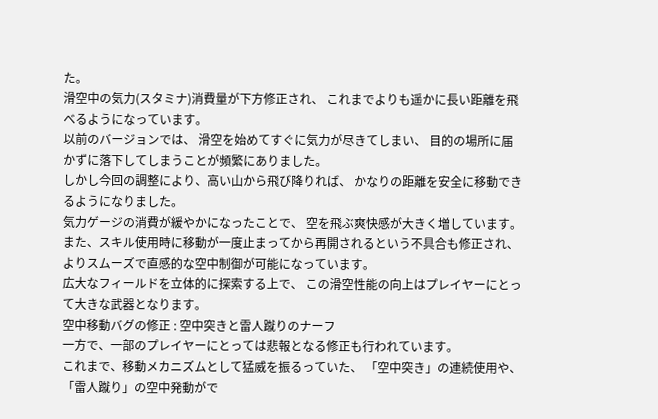た。
滑空中の気力(スタミナ)消費量が下方修正され、 これまでよりも遥かに長い距離を飛べるようになっています。
以前のバージョンでは、 滑空を始めてすぐに気力が尽きてしまい、 目的の場所に届かずに落下してしまうことが頻繁にありました。
しかし今回の調整により、高い山から飛び降りれば、 かなりの距離を安全に移動できるようになりました。
気力ゲージの消費が緩やかになったことで、 空を飛ぶ爽快感が大きく増しています。
また、スキル使用時に移動が一度止まってから再開されるという不具合も修正され、 よりスムーズで直感的な空中制御が可能になっています。
広大なフィールドを立体的に探索する上で、 この滑空性能の向上はプレイヤーにとって大きな武器となります。
空中移動バグの修正 : 空中突きと雷人蹴りのナーフ
一方で、一部のプレイヤーにとっては悲報となる修正も行われています。
これまで、移動メカニズムとして猛威を振るっていた、 「空中突き」の連続使用や、「雷人蹴り」の空中発動がで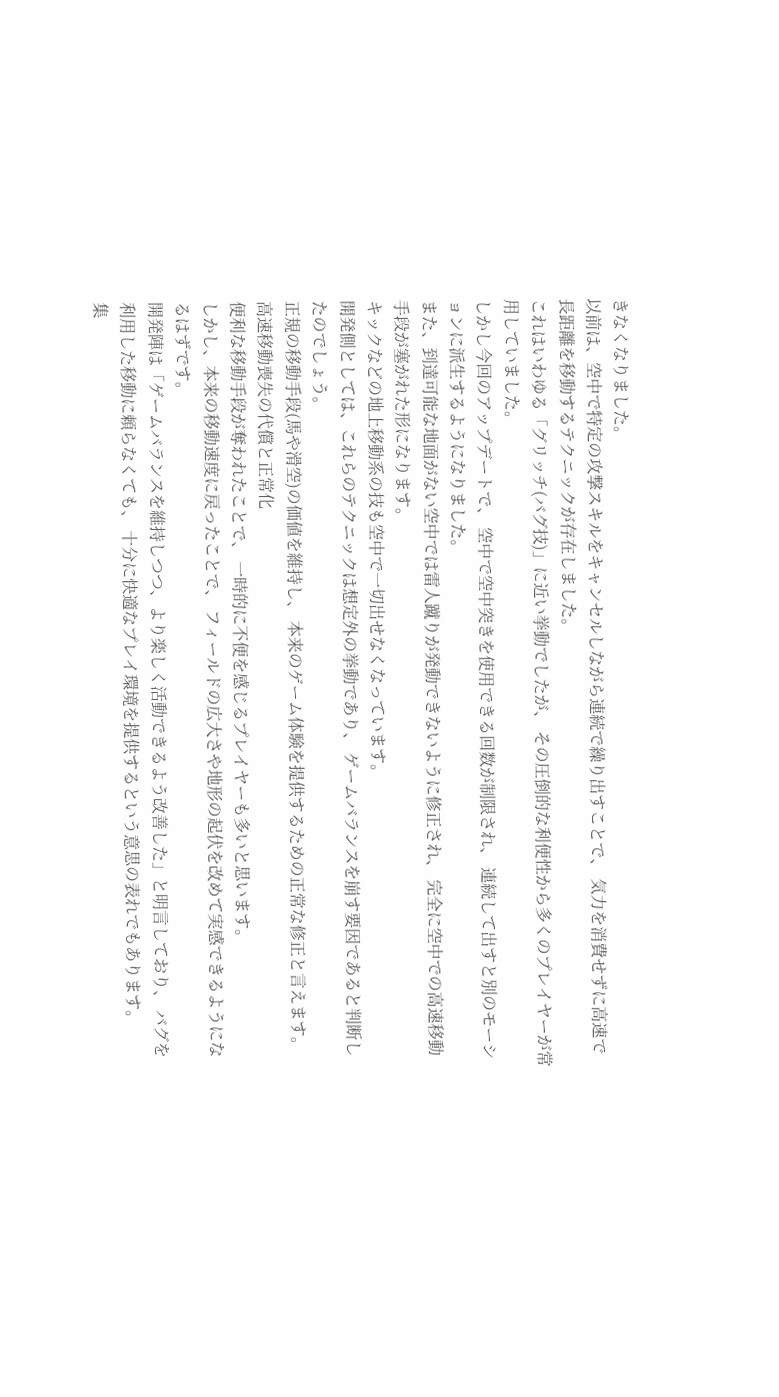きなくなりました。
以前は、空中で特定の攻撃スキルをキャンセルしながら連続で繰り出すことで、 気力を消費せずに高速で長距離を移動するテクニックが存在しました。
これはいわゆる「グリッチ(バグ技)」に近い挙動でしたが、 その圧倒的な利便性から多くのプレイヤーが常用していました。
しかし今回のアップデートで、 空中で空中突きを使用できる回数が制限され、 連続して出すと別のモーションに派生するようになりました。
また、到達可能な地面がない空中では雷人蹴りが発動できないように修正され、 完全に空中での高速移動手段が塞がれた形になります。
キックなどの地上移動系の技も空中で一切出せなくなっています。
開発側としては、これらのテクニックは想定外の挙動であり、 ゲームバランスを崩す要因であると判断したのでしょう。
正規の移動手段(馬や滑空)の価値を維持し、 本来のゲーム体験を提供するための正常な修正と言えます。
高速移動喪失の代償と正常化
便利な移動手段が奪われたことで、 一時的に不便を感じるプレイヤーも多いと思います。
しかし、本来の移動速度に戻ったことで、 フィールドの広大さや地形の起伏を改めて実感できるようになるはずです。
開発陣は「ゲームバランスを維持しつつ、より楽しく活動できるよう改善した」と明言しており、 バグを利用した移動に頼らなくても、 十分に快適なプレイ環境を提供するという意思の表れでもあります。
集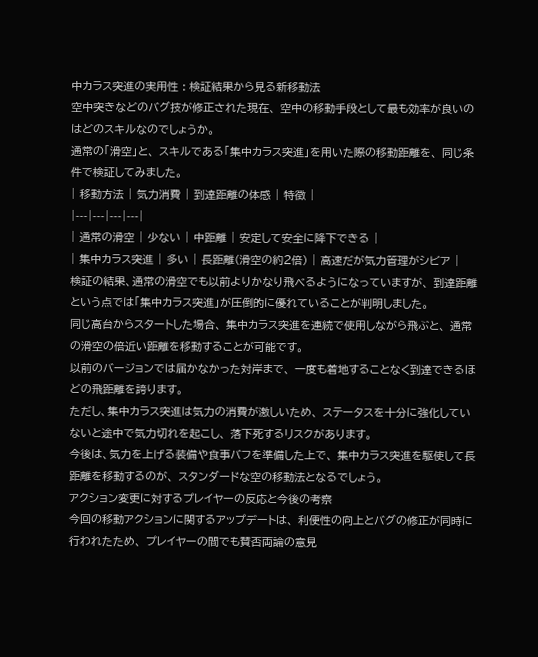中カラス突進の実用性 : 検証結果から見る新移動法
空中突きなどのバグ技が修正された現在、 空中の移動手段として最も効率が良いのはどのスキルなのでしょうか。
通常の「滑空」と、 スキルである「集中カラス突進」を用いた際の移動距離を、 同じ条件で検証してみました。
| 移動方法 | 気力消費 | 到達距離の体感 | 特徴 |
|---|---|---|---|
| 通常の滑空 | 少ない | 中距離 | 安定して安全に降下できる |
| 集中カラス突進 | 多い | 長距離(滑空の約2倍) | 高速だが気力管理がシビア |
検証の結果、通常の滑空でも以前よりかなり飛べるようになっていますが、 到達距離という点では「集中カラス突進」が圧倒的に優れていることが判明しました。
同じ高台からスタートした場合、 集中カラス突進を連続で使用しながら飛ぶと、 通常の滑空の倍近い距離を移動することが可能です。
以前のバージョンでは届かなかった対岸まで、 一度も着地することなく到達できるほどの飛距離を誇ります。
ただし、集中カラス突進は気力の消費が激しいため、 ステータスを十分に強化していないと途中で気力切れを起こし、 落下死するリスクがあります。
今後は、気力を上げる装備や食事バフを準備した上で、 集中カラス突進を駆使して長距離を移動するのが、 スタンダードな空の移動法となるでしょう。
アクション変更に対するプレイヤーの反応と今後の考察
今回の移動アクションに関するアップデートは、 利便性の向上とバグの修正が同時に行われたため、 プレイヤーの間でも賛否両論の意見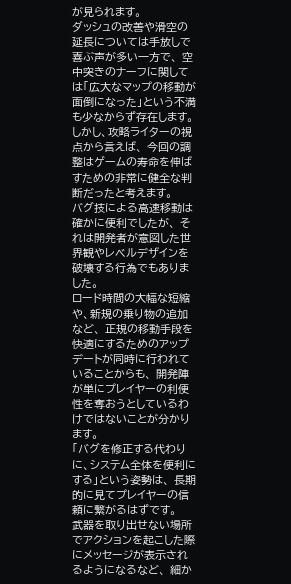が見られます。
ダッシュの改善や滑空の延長については手放しで喜ぶ声が多い一方で、 空中突きのナーフに関しては「広大なマップの移動が面倒になった」という不満も少なからず存在します。
しかし、攻略ライターの視点から言えば、 今回の調整はゲームの寿命を伸ばすための非常に健全な判断だったと考えます。
バグ技による高速移動は確かに便利でしたが、 それは開発者が意図した世界観やレベルデザインを破壊する行為でもありました。
ロード時間の大幅な短縮や、新規の乗り物の追加など、 正規の移動手段を快適にするためのアップデートが同時に行われていることからも、 開発陣が単にプレイヤーの利便性を奪おうとしているわけではないことが分かります。
「バグを修正する代わりに、システム全体を便利にする」という姿勢は、 長期的に見てプレイヤーの信頼に繋がるはずです。
武器を取り出せない場所でアクションを起こした際にメッセージが表示されるようになるなど、 細か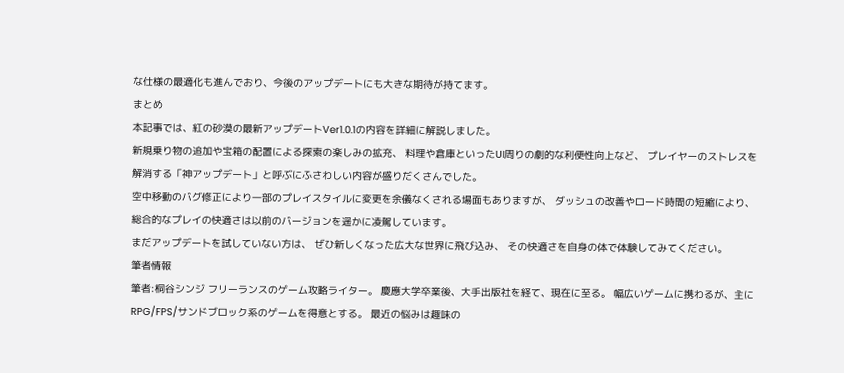な仕様の最適化も進んでおり、今後のアップデートにも大きな期待が持てます。
まとめ
本記事では、紅の砂漠の最新アップデートVer1.0.1の内容を詳細に解説しました。
新規乗り物の追加や宝箱の配置による探索の楽しみの拡充、 料理や倉庫といったUI周りの劇的な利便性向上など、 プレイヤーのストレスを解消する「神アップデート」と呼ぶにふさわしい内容が盛りだくさんでした。
空中移動のバグ修正により一部のプレイスタイルに変更を余儀なくされる場面もありますが、 ダッシュの改善やロード時間の短縮により、 総合的なプレイの快適さは以前のバージョンを遥かに凌駕しています。
まだアップデートを試していない方は、 ぜひ新しくなった広大な世界に飛び込み、 その快適さを自身の体で体験してみてください。
筆者情報
筆者:桐谷シンジ フリーランスのゲーム攻略ライター。 慶應大学卒業後、大手出版社を経て、現在に至る。 幅広いゲームに携わるが、主にRPG/FPS/サンドブロック系のゲームを得意とする。 最近の悩みは趣味の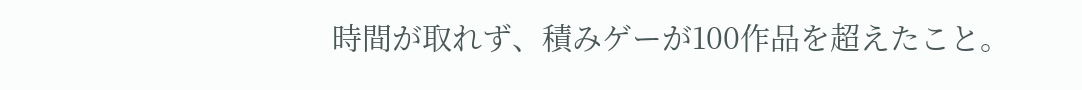時間が取れず、積みゲーが100作品を超えたこと。